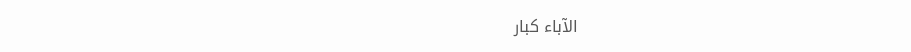الآباء كبار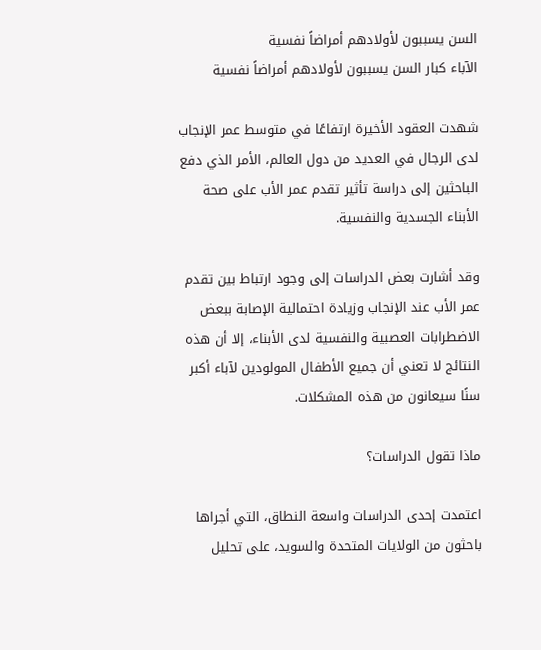السن يسببون لأولادهم أمراضاً نفسية
الآباء كبار السن يسببون لأولادهم أمراضاً نفسية

شهدت العقود الأخيرة ارتفاعًا في متوسط عمر الإنجاب لدى الرجال في العديد من دول العالم، الأمر الذي دفع الباحثين إلى دراسة تأثير تقدم عمر الأب على صحة الأبناء الجسدية والنفسية.

وقد أشارت بعض الدراسات إلى وجود ارتباط بين تقدم عمر الأب عند الإنجاب وزيادة احتمالية الإصابة ببعض الاضطرابات العصبية والنفسية لدى الأبناء، إلا أن هذه النتائج لا تعني أن جميع الأطفال المولودين لآباء أكبر سنًا سيعانون من هذه المشكلات.

ماذا تقول الدراسات؟

اعتمدت إحدى الدراسات واسعة النطاق، التي أجراها باحثون من الولايات المتحدة والسويد، على تحليل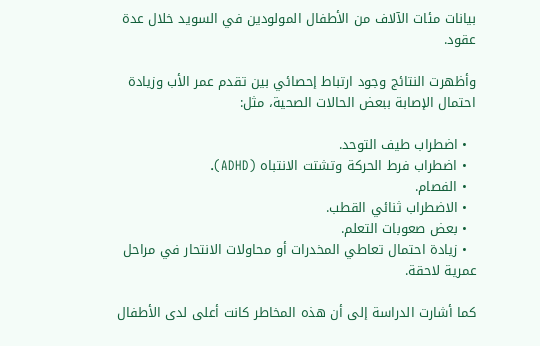بيانات مئات الآلاف من الأطفال المولودين في السويد خلال عدة عقود.

وأظهرت النتائج وجود ارتباط إحصائي بين تقدم عمر الأب وزيادة احتمال الإصابة ببعض الحالات الصحية، مثل:

  • اضطراب طيف التوحد.
  • اضطراب فرط الحركة وتشتت الانتباه (ADHD).
  • الفصام.
  • الاضطراب ثنائي القطب.
  • بعض صعوبات التعلم.
  • زيادة احتمال تعاطي المخدرات أو محاولات الانتحار في مراحل عمرية لاحقة.

كما أشارت الدراسة إلى أن هذه المخاطر كانت أعلى لدى الأطفال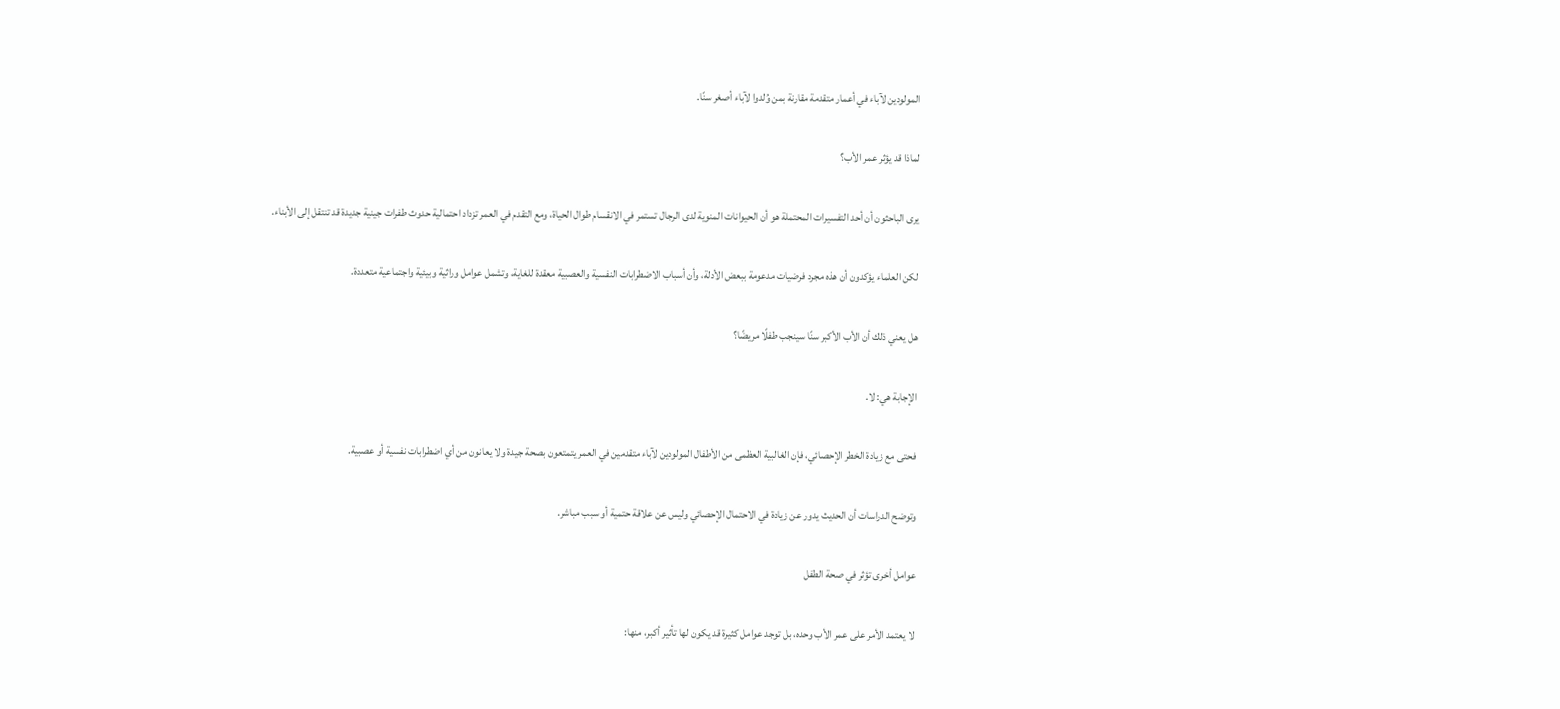المولودين لآباء في أعمار متقدمة مقارنة بمن وُلدوا لآباء أصغر سنًا.

لماذا قد يؤثر عمر الأب؟

يرى الباحثون أن أحد التفسيرات المحتملة هو أن الحيوانات المنوية لدى الرجال تستمر في الانقسام طوال الحياة، ومع التقدم في العمر تزداد احتمالية حدوث طفرات جينية جديدة قد تنتقل إلى الأبناء.

لكن العلماء يؤكدون أن هذه مجرد فرضيات مدعومة ببعض الأدلة، وأن أسباب الاضطرابات النفسية والعصبية معقدة للغاية، وتشمل عوامل وراثية وبيئية واجتماعية متعددة.

هل يعني ذلك أن الأب الأكبر سنًا سينجب طفلًا مريضًا؟

الإجابة هي: لا.

فحتى مع زيادة الخطر الإحصائي، فإن الغالبية العظمى من الأطفال المولودين لآباء متقدمين في العمر يتمتعون بصحة جيدة ولا يعانون من أي اضطرابات نفسية أو عصبية.

وتوضح الدراسات أن الحديث يدور عن زيادة في الاحتمال الإحصائي وليس عن علاقة حتمية أو سبب مباشر.

عوامل أخرى تؤثر في صحة الطفل

لا يعتمد الأمر على عمر الأب وحده، بل توجد عوامل كثيرة قد يكون لها تأثير أكبر، منها: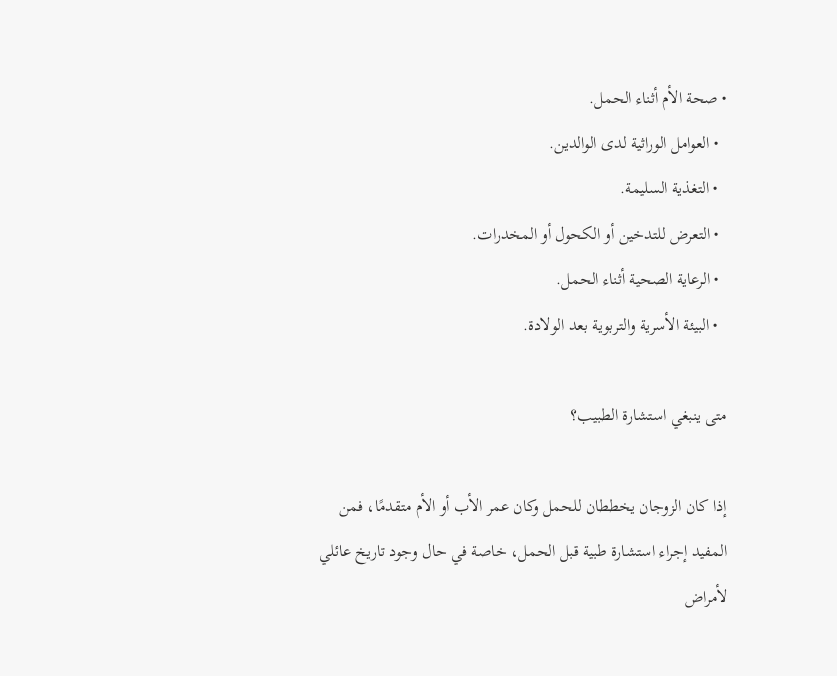• صحة الأم أثناء الحمل.
  • العوامل الوراثية لدى الوالدين.
  • التغذية السليمة.
  • التعرض للتدخين أو الكحول أو المخدرات.
  • الرعاية الصحية أثناء الحمل.
  • البيئة الأسرية والتربوية بعد الولادة.

متى ينبغي استشارة الطبيب؟

إذا كان الزوجان يخططان للحمل وكان عمر الأب أو الأم متقدمًا، فمن المفيد إجراء استشارة طبية قبل الحمل، خاصة في حال وجود تاريخ عائلي لأمراض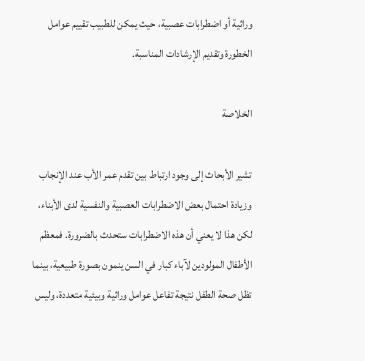وراثية أو اضطرابات عصبية، حيث يمكن للطبيب تقييم عوامل الخطورة وتقديم الإرشادات المناسبة.

الخلاصة

تشير الأبحاث إلى وجود ارتباط بين تقدم عمر الأب عند الإنجاب وزيادة احتمال بعض الاضطرابات العصبية والنفسية لدى الأبناء، لكن هذا لا يعني أن هذه الاضطرابات ستحدث بالضرورة. فمعظم الأطفال المولودين لآباء كبار في السن ينمون بصورة طبيعية، بينما تظل صحة الطفل نتيجة تفاعل عوامل وراثية وبيئية متعددة، وليس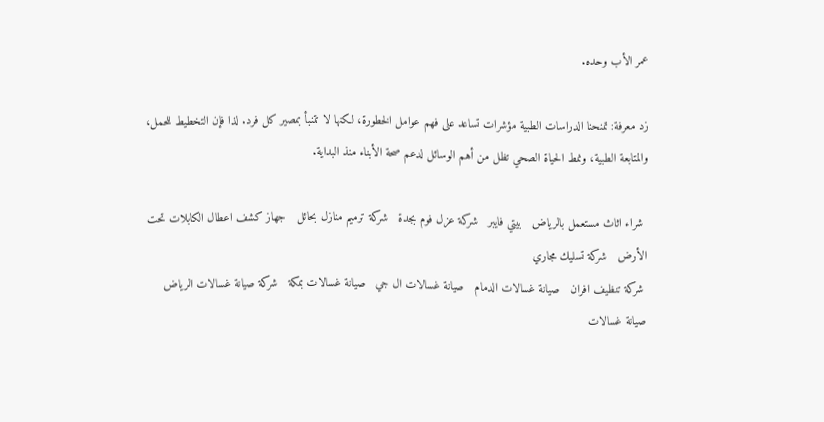عمر الأب وحده.

زد معرفة: تمنحنا الدراسات الطبية مؤشرات تساعد على فهم عوامل الخطورة، لكنها لا تتنبأ بمصير كل فرد. لذا فإن التخطيط للحمل، والمتابعة الطبية، ونمط الحياة الصحي تظل من أهم الوسائل لدعم صحة الأبناء منذ البداية.

 شراء اثاث مستعمل بالرياض   بيتي فايبر   شركة عزل فوم بجدة   شركة ترميم منازل بحائل   جهاز كشف اعطال الكابلات تحت الأرض   شركة تسليك مجاري
 شركة تنظيف افران   صيانة غسالات الدمام   صيانة غسالات ال جي   صيانة غسالات بمكة   شركة صيانة غسالات الرياض   صيانة غسالات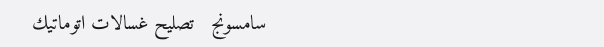سامسونج   تصليح غسالات اتوماتيك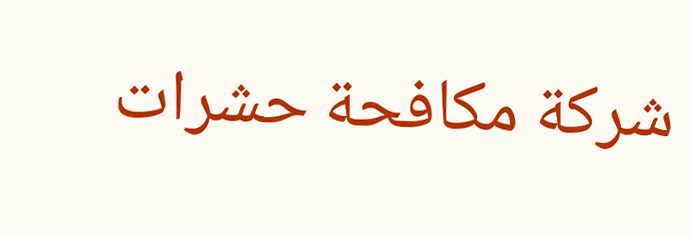شركة مكافحة حشرات